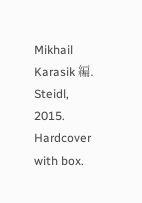Mikhail Karasik 編. Steidl, 2015. Hardcover with box.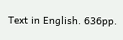Text in English. 636pp.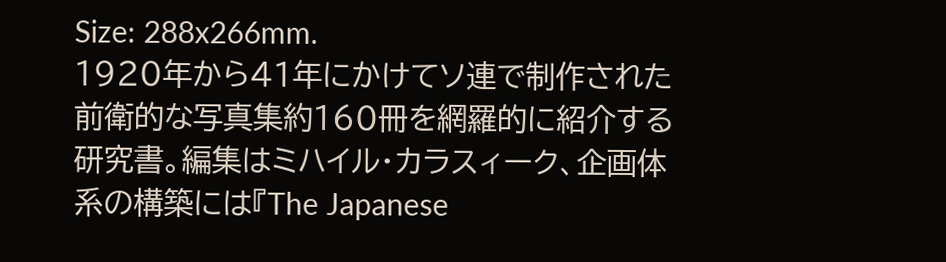Size: 288x266mm.
1920年から41年にかけてソ連で制作された前衛的な写真集約160冊を網羅的に紹介する研究書。編集はミハイル・カラスィーク、企画体系の構築には『The Japanese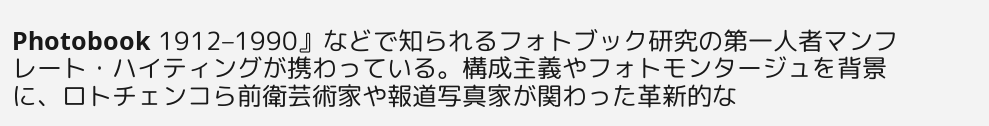Photobook 1912–1990』などで知られるフォトブック研究の第一人者マンフレート・ハイティングが携わっている。構成主義やフォトモンタージュを背景に、ロトチェンコら前衛芸術家や報道写真家が関わった革新的な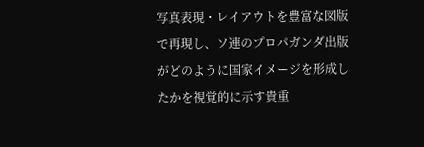写真表現・レイアウトを豊富な図版で再現し、ソ連のプロパガンダ出版がどのように国家イメージを形成したかを視覚的に示す貴重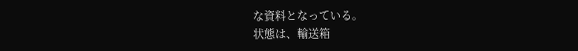な資料となっている。
状態は、輸送箱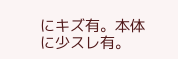にキズ有。本体に少スレ有。